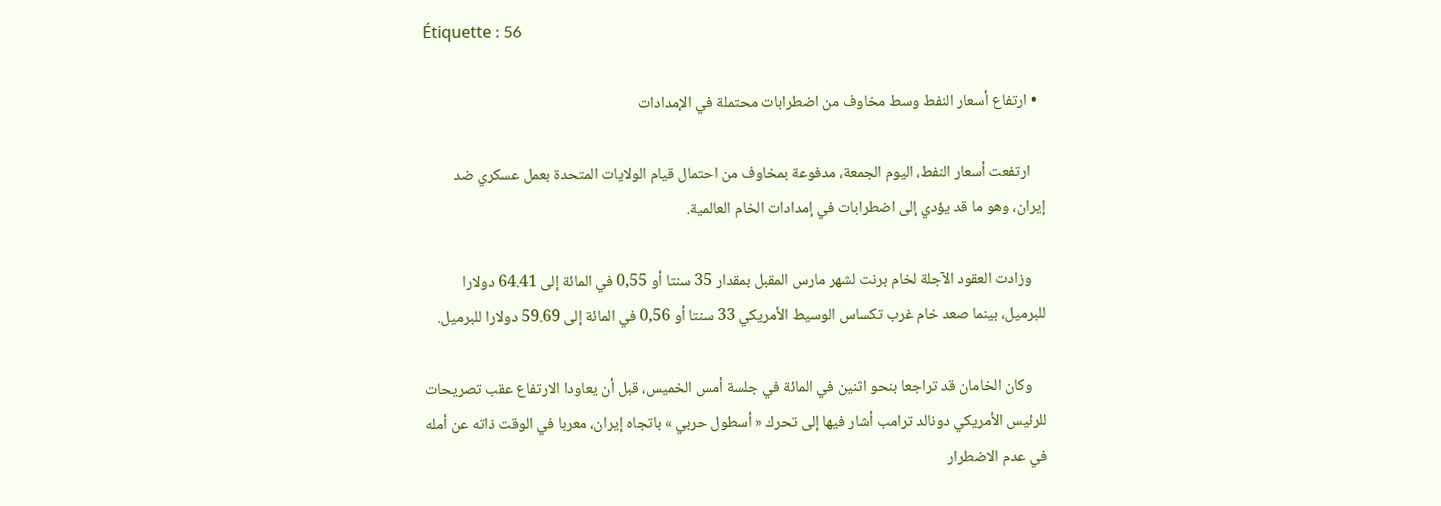Étiquette : 56

  • ارتفاع أسعار النفط وسط مخاوف من اضطرابات محتملة في الإمدادات

    ارتفعت أسعار النفط، اليوم الجمعة، مدفوعة بمخاوف من احتمال قيام الولايات المتحدة بعمل عسكري ضد إيران، وهو ما قد يؤدي إلى اضطرابات في إمدادات الخام العالمية.

    وزادت العقود الآجلة لخام برنت لشهر مارس المقبل بمقدار 35 سنتا أو 0,55 في المائة إلى 64.41 دولارا للبرميل، بينما صعد خام غرب تكساس الوسيط الأمريكي 33 سنتا أو 0,56 في المائة إلى 59.69 دولارا للبرميل.

    وكان الخامان قد تراجعا بنحو اثنين في المائة في جلسة أمس الخميس، قبل أن يعاودا الارتفاع عقب تصريحات للرئيس الأمريكي دونالد ترامب أشار فيها إلى تحرك « أسطول حربي » باتجاه إيران، معربا في الوقت ذاته عن أمله في عدم الاضطرار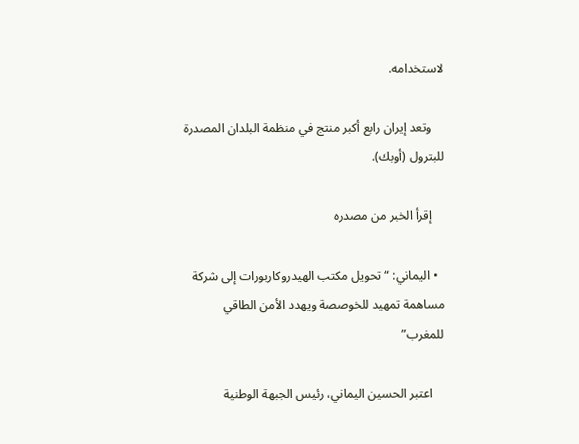لاستخدامه.

    وتعد إيران رابع أكبر منتج في منظمة البلدان المصدرة للبترول (أوبك).

    إقرأ الخبر من مصدره

  • اليماني: “تحويل مكتب الهيدروكاربورات إلى شركة مساهمة تمهيد للخوصصة ويهدد الأمن الطاقي للمغرب”

    اعتبر الحسين اليماني، رئيس الجبهة الوطنية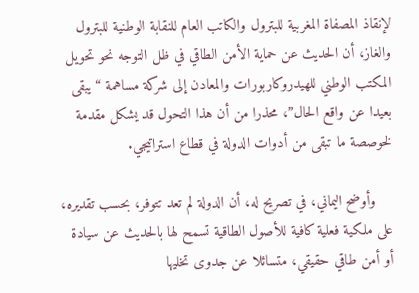لإنقاذ المصفاة المغربية للبترول والكاتب العام للنقابة الوطنية للبترول والغاز، أن الحديث عن حماية الأمن الطاقي في ظل التوجه نحو تحويل المكتب الوطني للهيدروكاربورات والمعادن إلى شركة مساهمة “يبقى بعيدا عن واقع الحال”، محذرا من أن هذا التحول قد يشكل مقدمة لخوصصة ما تبقى من أدوات الدولة في قطاع استراتيجي.

    وأوضح اليماني، في تصريح له، أن الدولة لم تعد تتوفر، بحسب تقديره، على ملكية فعلية كافية للأصول الطاقية تسمح لها بالحديث عن سيادة أو أمن طاقي حقيقي، متسائلا عن جدوى تخليها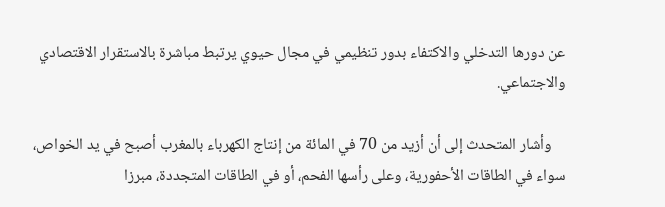عن دورها التدخلي والاكتفاء بدور تنظيمي في مجال حيوي يرتبط مباشرة بالاستقرار الاقتصادي والاجتماعي.

    وأشار المتحدث إلى أن أزيد من 70 في المائة من إنتاج الكهرباء بالمغرب أصبح في يد الخواص، سواء في الطاقات الأحفورية، وعلى رأسها الفحم، أو في الطاقات المتجددة، مبرزا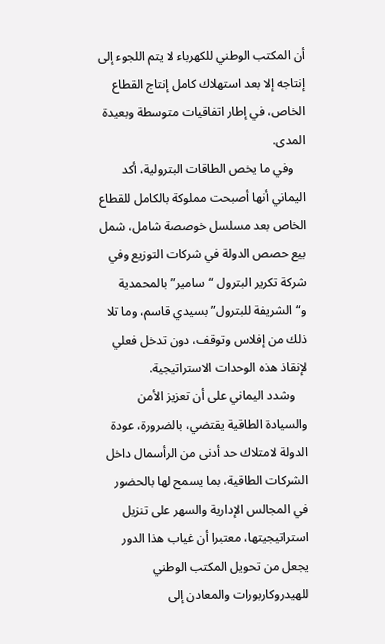أن المكتب الوطني للكهرباء لا يتم اللجوء إلى إنتاجه إلا بعد استهلاك كامل إنتاج القطاع الخاص، في إطار اتفاقيات متوسطة وبعيدة المدى.
    وفي ما يخص الطاقات البترولية، أكد اليماني أنها أصبحت مملوكة بالكامل للقطاع الخاص بعد مسلسل خوصصة شامل، شمل بيع حصص الدولة في شركات التوزيع وفي شركة تكرير البترول “سامير” بالمحمدية و“الشريفة للبترول” بسيدي قاسم، وما تلا ذلك من إفلاس وتوقف، دون تدخل فعلي لإنقاذ هذه الوحدات الاستراتيجية.
    وشدد اليماني على أن تعزيز الأمن والسيادة الطاقية يقتضي، بالضرورة، عودة الدولة لامتلاك حد أدنى من الرأسمال داخل الشركات الطاقية، بما يسمح لها بالحضور في المجالس الإدارية والسهر على تنزيل استراتيجيتها، معتبرا أن غياب هذا الدور يجعل من تحويل المكتب الوطني للهيدروكاربورات والمعادن إلى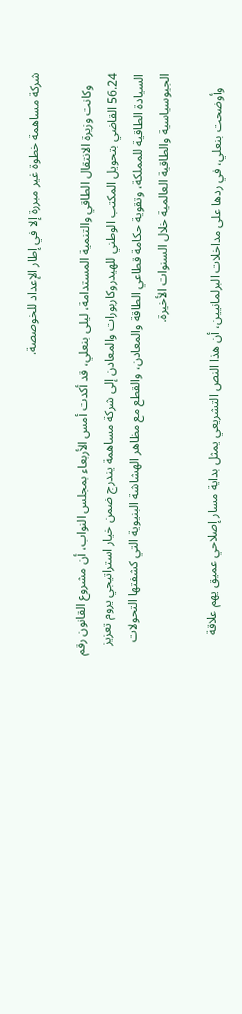شركة مساهمة خطوة غير مبررة إلا في إطار الإعداد للخوصصة.

    وكانت وزيرة الانتقال الطاقي والتنمية المستدامة، ليلى بنعلي، قد أكدت أمس الأربعاء بمجلس النواب، أن مشروع القانون رقم 56.24 القاضي بتحويل المكتب الوطني للهيدروكاربورات والمعادن إلى شركة مساهمة يندرج ضمن خيار استراتيجي يروم تعزيز السيادة الطاقية للمملكة، وتقوية حكامة قطاعي الطاقة والمعادن، والقطع مع مظاهر الهشاشة البنيوية التي كشفتها التحولات الجيوسياسية والطاقية العالمية خلال السنوات الأخيرة.

    وأوضحت بنعلي، في ردها على مداخلات البرلمانيين، أن هذا النص التشريعي يمثل بداية مسار إصلاحي عميق يهم علاقة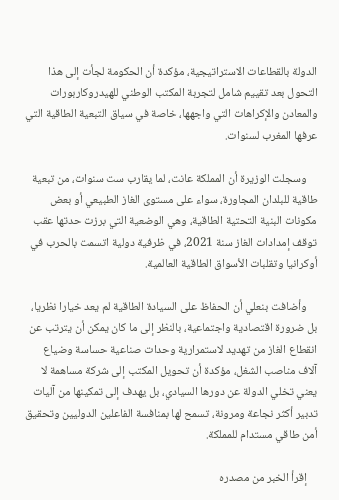الدولة بالقطاعات الاستراتيجية، مؤكدة أن الحكومة لجأت إلى هذا التحول بعد تقييم شامل لتجربة المكتب الوطني للهيدروكاربورات والمعادن والإكراهات التي واجهها، خاصة في سياق التبعية الطاقية التي عرفها المغرب لسنوات.

    وسجلت الوزيرة أن المملكة عانت، لما يقارب ست سنوات، من تبعية طاقية للبلدان المجاورة، سواء على مستوى الغاز الطبيعي أو بعض مكونات البنية التحتية الطاقية، وهي الوضعية التي برزت حدتها عقب توقف إمدادات الغاز سنة 2021، في ظرفية دولية اتسمت بالحرب في أوكرانيا وتقلبات الأسواق الطاقية العالمية.

    وأضافت بنعلي أن الحفاظ على السيادة الطاقية لم يعد خيارا نظريا، بل ضرورة اقتصادية واجتماعية، بالنظر إلى ما كان يمكن أن يترتب عن انقطاع الغاز من تهديد لاستمرارية وحدات صناعية حساسة وضياع آلاف مناصب الشغل، مؤكدة أن تحويل المكتب إلى شركة مساهمة لا يعني تخلي الدولة عن دورها السيادي، بل يهدف إلى تمكينها من آليات تدبير أكثر نجاعة ومرونة، تسمح لها بمنافسة الفاعلين الدوليين وتحقيق أمن طاقي مستدام للمملكة.

    إقرأ الخبر من مصدره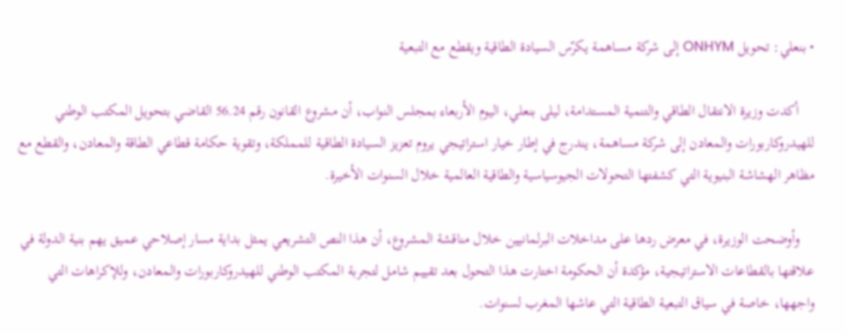• بنعلي: تحويل ONHYM إلى شركة مساهمة يكرّس السيادة الطاقية ويقطع مع التبعية

    أكدت وزيرة الانتقال الطاقي والتنمية المستدامة، ليلى بنعلي، اليوم الأربعاء بمجلس النواب، أن مشروع القانون رقم 56.24 القاضي بتحويل المكتب الوطني للهيدروكاربورات والمعادن إلى شركة مساهمة، يندرج في إطار خيار استراتيجي يروم تعزيز السيادة الطاقية للمملكة، وتقوية حكامة قطاعي الطاقة والمعادن، والقطع مع مظاهر الهشاشة البنيوية التي كشفتها التحولات الجيوسياسية والطاقية العالمية خلال السنوات الأخيرة.

    وأوضحت الوزيرة، في معرض ردها على مداخلات البرلمانيين خلال مناقشة المشروع، أن هذا النص التشريعي يمثل بداية مسار إصلاحي عميق يهم بنية الدولة في علاقتها بالقطاعات الاستراتيجية، مؤكدة أن الحكومة اختارت هذا التحول بعد تقييم شامل لتجربة المكتب الوطني للهيدروكاربورات والمعادن، وللإكراهات التي واجهها، خاصة في سياق التبعية الطاقية التي عاشها المغرب لسنوات.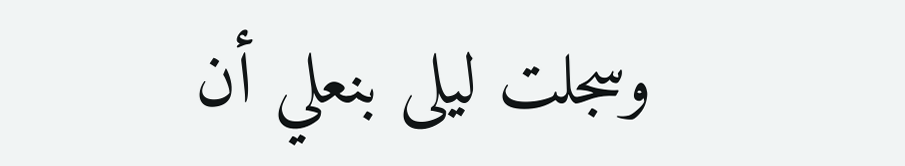وسجلت ليلى بنعلي أن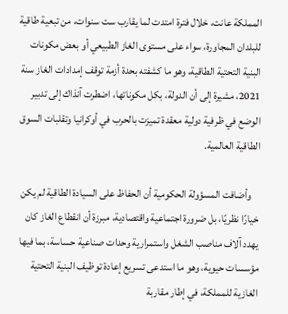المملكة عانت، خلال فترة امتدت لما يقارب ست سنوات، من تبعية طاقية للبلدان المجاورة، سواء على مستوى الغاز الطبيعي أو بعض مكونات البنية التحتية الطاقية، وهو ما كشفته بحدة أزمة توقف إمدادات الغاز سنة 2021، مشيرة إلى أن الدولة، بكل مكوناتها، اضطرت آنذاك إلى تدبير الوضع في ظرفية دولية معقدة تميزت بالحرب في أوكرانيا وتقلبات السوق الطاقية العالمية.

    وأضافت المسؤولة الحكومية أن الحفاظ على السيادة الطاقية لم يكن خيارًا نظريًا، بل ضرورة اجتماعية واقتصادية، مبرزة أن انقطاع الغاز كان يهدد آلاف مناصب الشغل واستمرارية وحدات صناعية حساسة، بما فيها مؤسسات حيوية، وهو ما استدعى تسريع إعادة توظيف البنية التحتية الغازية للمملكة، في إطار مقاربة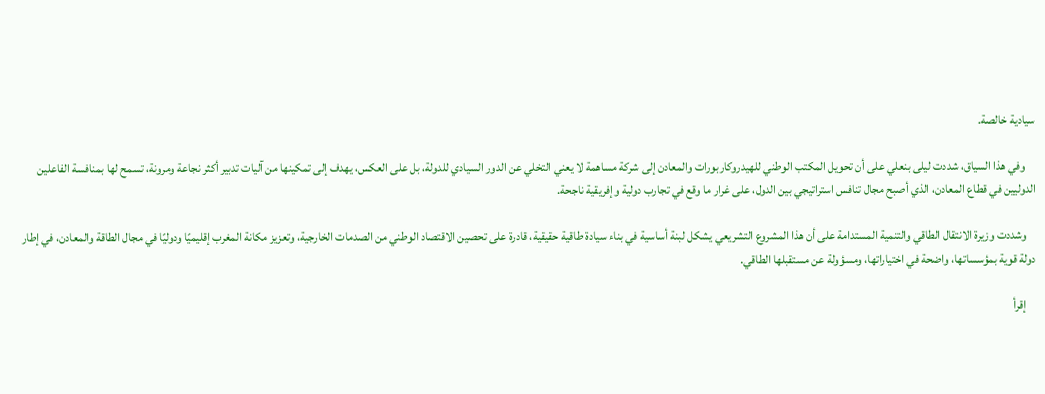سيادية خالصة.

    وفي هذا السياق، شددت ليلى بنعلي على أن تحويل المكتب الوطني للهيدروكاربورات والمعادن إلى شركة مساهمة لا يعني التخلي عن الدور السيادي للدولة، بل على العكس، يهدف إلى تمكينها من آليات تدبير أكثر نجاعة ومرونة، تسمح لها بمنافسة الفاعلين الدوليين في قطاع المعادن، الذي أصبح مجال تنافس استراتيجي بين الدول، على غرار ما وقع في تجارب دولية وإفريقية ناجحة.

    وشددت وزيرة الانتقال الطاقي والتنمية المستدامة على أن هذا المشروع التشريعي يشكل لبنة أساسية في بناء سيادة طاقية حقيقية، قادرة على تحصين الاقتصاد الوطني من الصدمات الخارجية، وتعزيز مكانة المغرب إقليميًا ودوليًا في مجال الطاقة والمعادن، في إطار دولة قوية بمؤسساتها، واضحة في اختياراتها، ومسؤولة عن مستقبلها الطاقي.

    إقرأ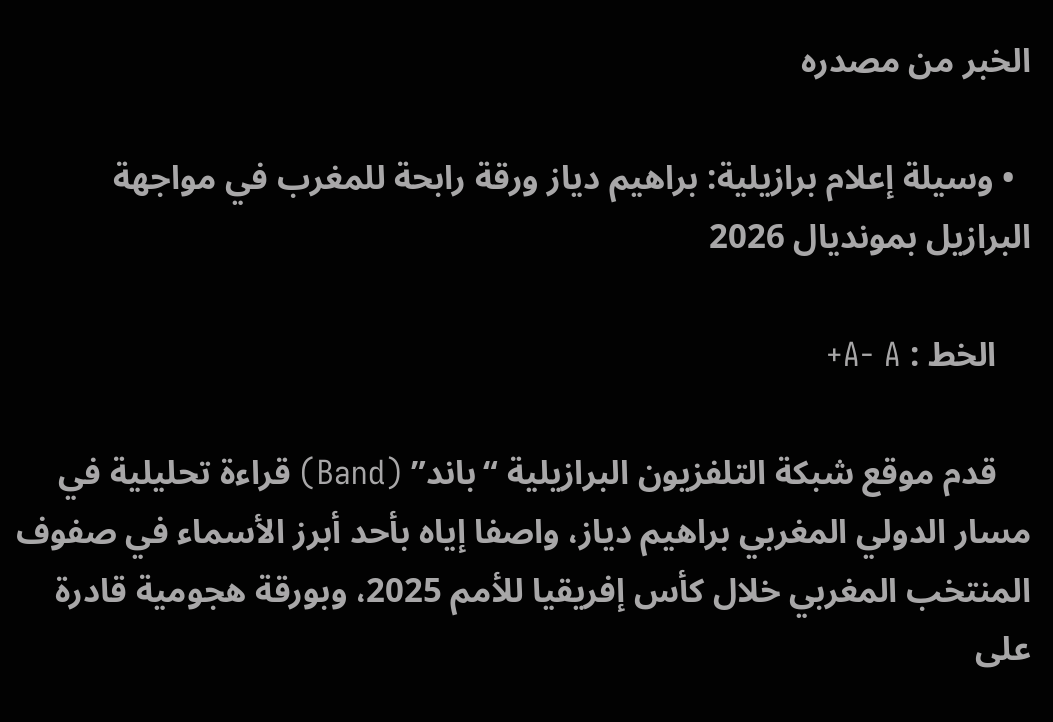الخبر من مصدره

  • وسيلة إعلام برازيلية: براهيم دياز ورقة رابحة للمغرب في مواجهة البرازيل بمونديال 2026

    الخط : A- A+

    قدم موقع شبكة التلفزيون البرازيلية “باند” (Band) قراءة تحليلية في مسار الدولي المغربي براهيم دياز، واصفا إياه بأحد أبرز الأسماء في صفوف المنتخب المغربي خلال كأس إفريقيا للأمم 2025، وبورقة هجومية قادرة على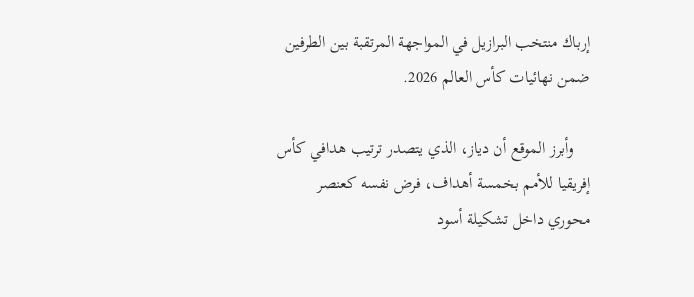إرباك منتخب البرازيل في المواجهة المرتقبة بين الطرفين ضمن نهائيات كأس العالم 2026.

    وأبرز الموقع أن دياز، الذي يتصدر ترتيب هدافي كأس إفريقيا للأمم بخمسة أهداف، فرض نفسه كعنصر محوري داخل تشكيلة أسود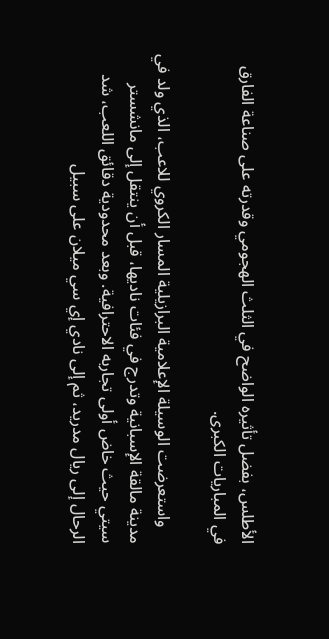الأطلس، بفضل تأثيره الواضح في الثلث الهجومي وقدرته على صناعة الفارق في المباريات الكبرى.

    واستعرضت الوسيلة الإعلامية البرازيلية المسار الكروي للاعب، الذي ولد في مدينة مالقة الإسبانية وتدرج في فئات ناديها، قبل أن ينتقل إلى مانشستر سيتي حيث خاض أولى تجاربه الاحترافية. وبعد محدودية دقائق اللعب، شد الرحال إلى ريال مدريد، ثم إلى نادي إي سي ميلان على سبيل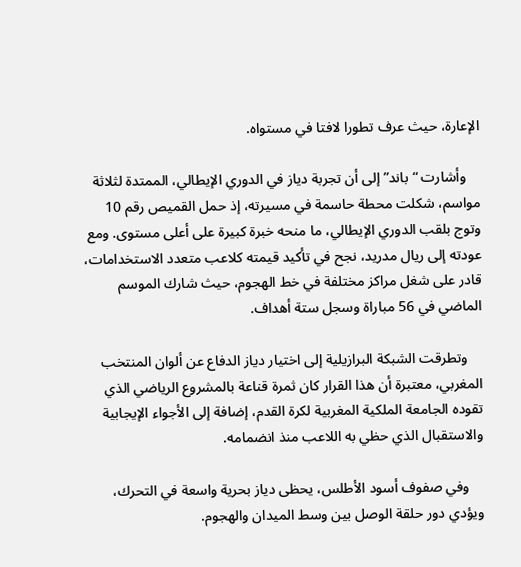الإعارة، حيث عرف تطورا لافتا في مستواه.

    وأشارت “باند” إلى أن تجربة دياز في الدوري الإيطالي، الممتدة لثلاثة مواسم، شكلت محطة حاسمة في مسيرته، إذ حمل القميص رقم 10 وتوج بلقب الدوري الإيطالي، ما منحه خبرة كبيرة على أعلى مستوى. ومع عودته إلى ريال مدريد، نجح في تأكيد قيمته كلاعب متعدد الاستخدامات، قادر على شغل مراكز مختلفة في خط الهجوم، حيث شارك الموسم الماضي في 56 مباراة وسجل ستة أهداف.

    وتطرقت الشبكة البرازيلية إلى اختيار دياز الدفاع عن ألوان المنتخب المغربي، معتبرة أن هذا القرار كان ثمرة قناعة بالمشروع الرياضي الذي تقوده الجامعة الملكية المغربية لكرة القدم، إضافة إلى الأجواء الإيجابية والاستقبال الذي حظي به اللاعب منذ انضمامه.

    وفي صفوف أسود الأطلس، يحظى دياز بحرية واسعة في التحرك، ويؤدي دور حلقة الوصل بين وسط الميدان والهجوم.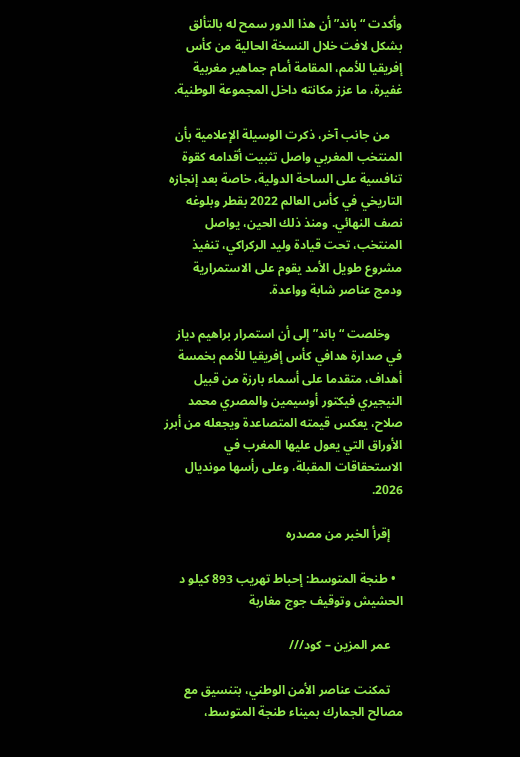وأكدت “باند” أن هذا الدور سمح له بالتألق بشكل لافت خلال النسخة الحالية من كأس إفريقيا للأمم، المقامة أمام جماهير مغربية غفيرة، ما عزز مكانته داخل المجموعة الوطنية.

    من جانب آخر، ذكرت الوسيلة الإعلامية بأن المنتخب المغربي واصل تثبيت أقدامه كقوة تنافسية على الساحة الدولية، خاصة بعد إنجازه التاريخي في كأس العالم 2022 بقطر وبلوغه نصف النهائي. ومنذ ذلك الحين، يواصل المنتخب، تحت قيادة وليد الركراكي، تنفيذ مشروع طويل الأمد يقوم على الاستمرارية ودمج عناصر شابة وواعدة.

    وخلصت “باند” إلى أن استمرار براهيم دياز في صدارة هدافي كأس إفريقيا للأمم بخمسة أهداف، متقدما على أسماء بارزة من قبيل النيجيري فيكتور أوسيمين والمصري محمد صلاح، يعكس قيمته المتصاعدة ويجعله من أبرز الأوراق التي يعول عليها المغرب في الاستحقاقات المقبلة، وعلى رأسها مونديال 2026.

    إقرأ الخبر من مصدره

  • طنجة المتوسط: إحباط تهريب 893 كيلو د الحشيش وتوقيف جوج مغاربة

    عمر المزين – كود///

    تمكنت عناصر الأمن الوطني، بتنسيق مع مصالح الجمارك بميناء طنجة المتوسط،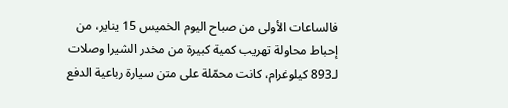فالساعات الأولى من صباح اليوم الخميس 15 يناير، من إحباط محاولة تهريب كمية كبيرة من مخدر الشيرا وصلات لـ893 كيلوغرام، كانت محمّلة على متن سيارة رباعية الدفع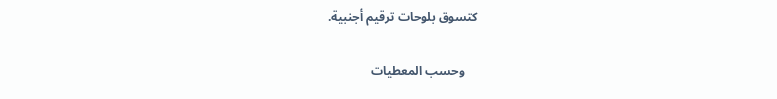كتسوق بلوحات ترقيم أجنبية.

    وحسب المعطيات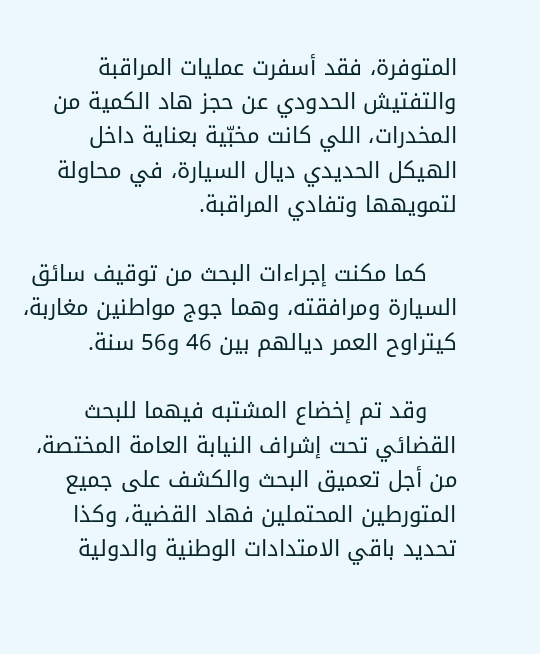المتوفرة، فقد أسفرت عمليات المراقبة والتفتيش الحدودي عن حجز هاد الكمية من المخدرات، اللي كانت مخبّية بعناية داخل الهيكل الحديدي ديال السيارة، في محاولة لتمويهها وتفادي المراقبة.

    كما مكنت إجراءات البحث من توقيف سائق السيارة ومرافقته، وهما جوج مواطنين مغاربة، كيتراوح العمر ديالهم بين 46 و56 سنة.

    وقد تم إخضاع المشتبه فيهما للبحث القضائي تحت إشراف النيابة العامة المختصة، من أجل تعميق البحث والكشف على جميع المتورطين المحتملين فهاد القضية، وكذا تحديد باقي الامتدادات الوطنية والدولية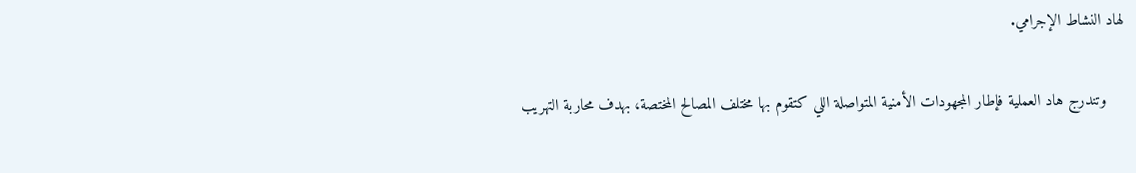لهاد النشاط الإجرامي.

    وتندرج هاد العملية فإطار المجهودات الأمنية المتواصلة اللي كتقوم بها مختلف المصالح المختصة، بهدف محاربة التهريب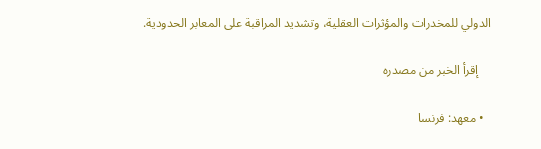الدولي للمخدرات والمؤثرات العقلية، وتشديد المراقبة على المعابر الحدودية.

    إقرأ الخبر من مصدره

  • معهد: فرنسا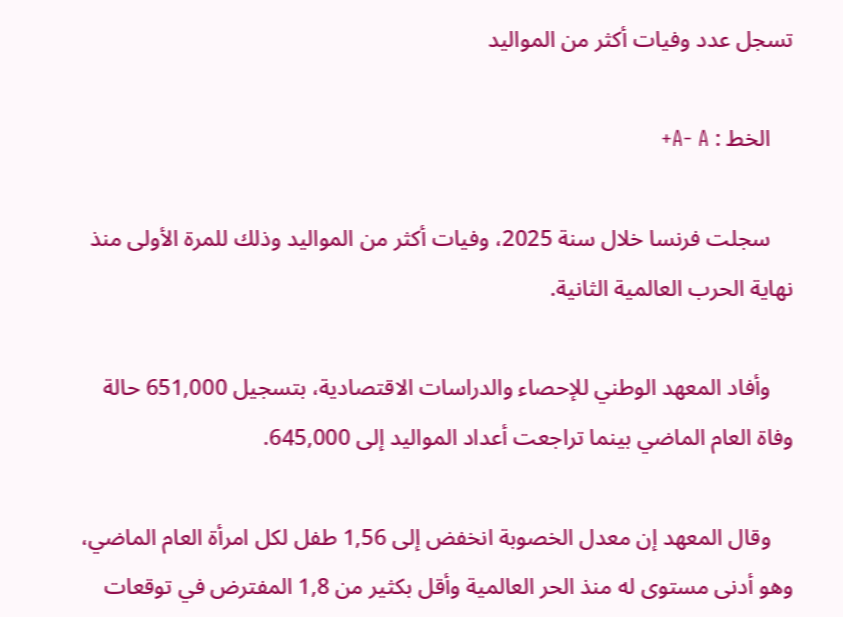تسجل عدد وفيات أكثر من المواليد

    الخط : A- A+

    سجلت فرنسا خلال سنة 2025، وفيات أكثر من المواليد وذلك للمرة الأولى منذ نهاية الحرب العالمية الثانية.

    وأفاد المعهد الوطني للإحصاء والدراسات الاقتصادية، بتسجيل ‍651,000 حالة وفاة العام الماضي بينما تراجعت أعداد المواليد إلى 645,000.

    وقال المعهد إن معدل الخصوبة انخفض إلى 1,56 طفل لكل امرأة العام الماضي، وهو أدنى مستوى له منذ الحر العالمية وأقل بكثير من 1,8 المفترض في توقعات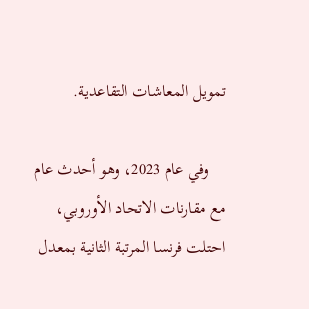تمويل المعاشات التقاعدية.

    وفي عام 2023، وهو أحدث عام مع مقارنات الاتحاد الأوروبي، احتلت فرنسا المرتبة الثانية بمعدل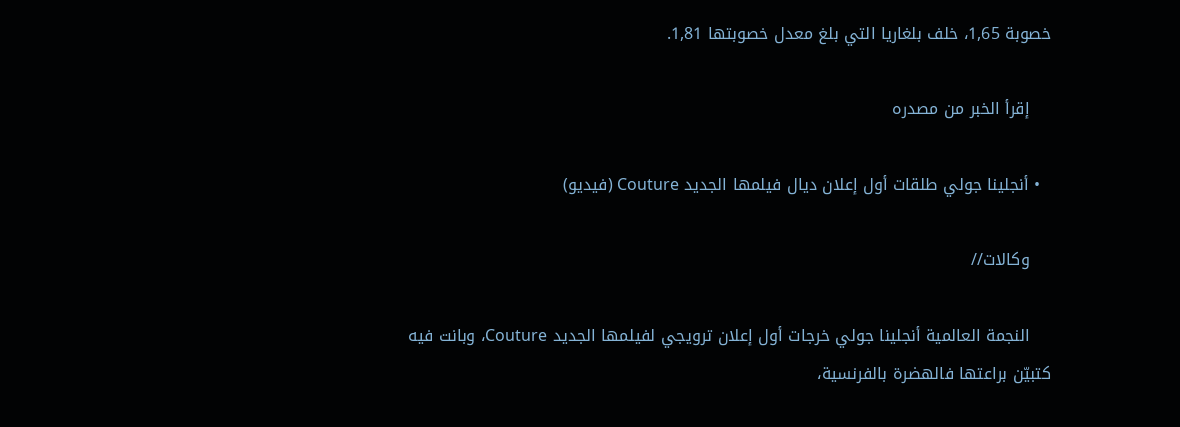خصوبة 1,65، خلف بلغاريا التي بلغ معدل خصوبتها ‌1,81.

    إقرأ الخبر من مصدره

  • أنجلينا جولي طلقات أول إعلان ديال فيلمها الجديد Couture (فيديو)

    وكالات//

    النجمة العالمية أنجلينا جولي خرجات أول إعلان ترويجي لفيلمها الجديد Couture، وبانت فيه كتبيّن براعتها فالهضرة بالفرنسية،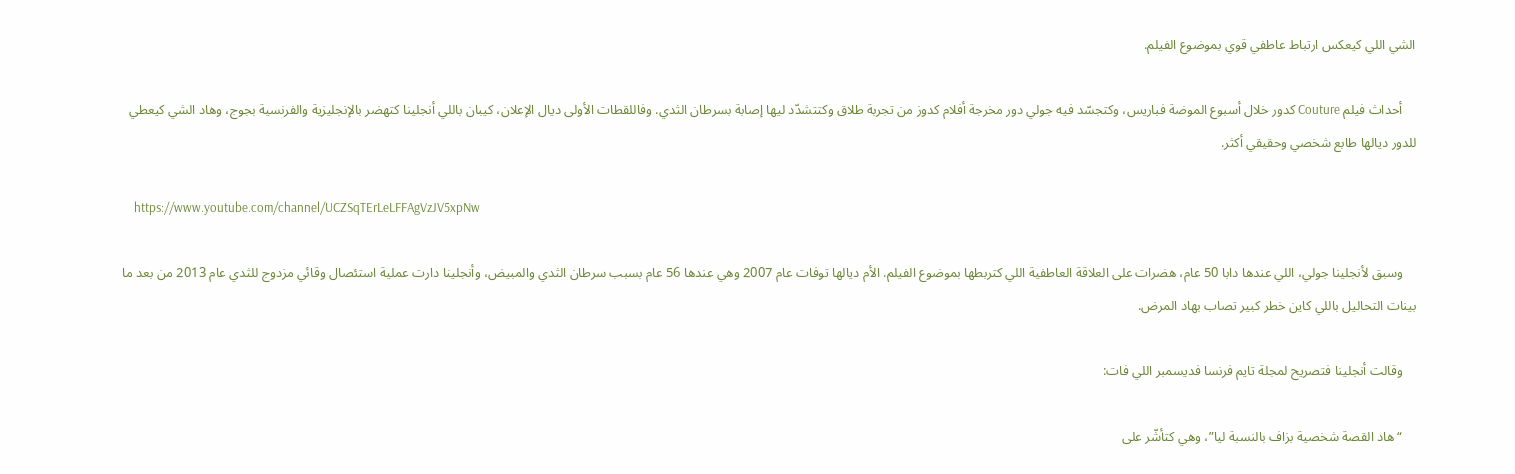الشي اللي كيعكس ارتباط عاطفي قوي بموضوع الفيلم.

    أحداث فيلم Couture كدور خلال أسبوع الموضة فباريس، وكتجسّد فيه جولي دور مخرجة أفلام كدوز من تجربة طلاق وكتتشدّد ليها إصابة بسرطان الثدي. وفاللقطات الأولى ديال الإعلان، كيبان باللي أنجلينا كتهضر بالإنجليزية والفرنسية بجوج، وهاد الشي كيعطي للدور ديالها طابع شخصي وحقيقي أكثر.

    https://www.youtube.com/channel/UCZSqTErLeLFFAgVzJV5xpNw

    وسبق لأنجلينا جولي، اللي عندها دابا 50 عام، هضرات على العلاقة العاطفية اللي كتربطها بموضوع الفيلم. الأم ديالها توفات عام 2007 وهي عندها 56 عام بسبب سرطان الثدي والمبيض، وأنجلينا دارت عملية استئصال وقائي مزدوج للثدي عام 2013 من بعد ما بينات التحاليل باللي كاين خطر كبير تصاب بهاد المرض.

    وقالت أنجلينا فتصريح لمجلة تايم فرنسا فديسمبر اللي فات:

    “هاد القصة شخصية بزاف بالنسبة ليا”، وهي كتأشّر على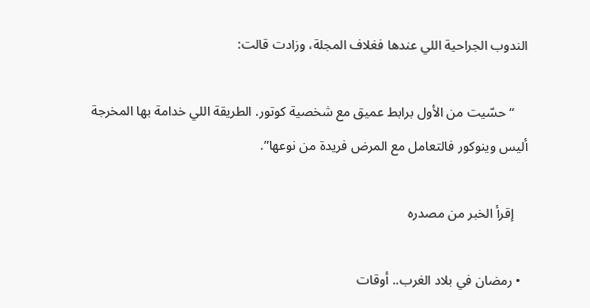الندوب الجراحية اللي عندها فغلاف المجلة، وزادت قالت:

    “حسّيت من الأول برابط عميق مع شخصية كوتور. الطريقة اللي خدامة بها المخرجة أليس وينوكور فالتعامل مع المرض فريدة من نوعها”.

    إقرأ الخبر من مصدره

  • رمضان في بلاد الغرب.. أوقات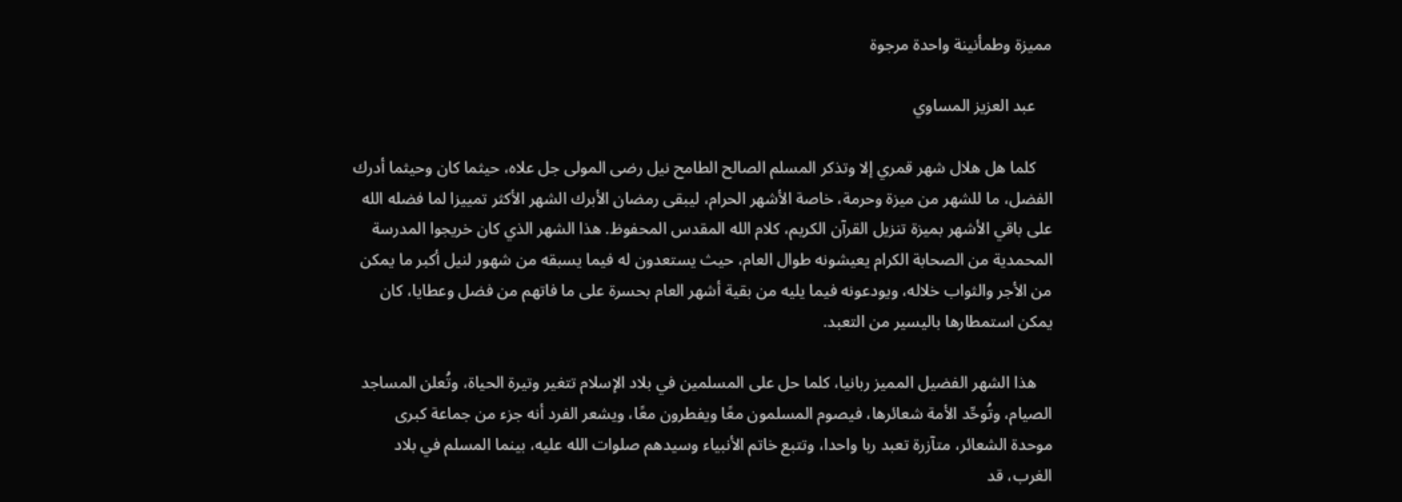مميزة وطمأنينة واحدة مرجوة

    عبد العزيز المساوي

    كلما هل هلال شهر قمري إلا وتذكر المسلم الصالح الطامح نيل رضى المولى جل علاه، حيثما كان وحيثما أدرك الفضل، ما للشهر من ميزة وحرمة، خاصة الأشهر الحرام، ليبقى رمضان الأبرك الشهر الأكثر تمييزا لما فضله الله على باقي الأشهر بميزة تنزيل القرآن الكريم، كلام الله المقدس المحفوظ. هذا الشهر الذي كان خريجوا المدرسة المحمدية من الصحابة الكرام يعيشونه طوال العام، حيث يستعدون له فيما يسبقه من شهور لنيل أكبر ما يمكن من الأجر والثواب خلاله، ويودعونه فيما يليه من بقية أشهر العام بحسرة على ما فاتهم من فضل وعطايا، كان يمكن استمطارها باليسير من التعبد.

    هذا الشهر الفضيل المميز ربانيا، كلما حل على المسلمين في بلاد الإسلام تتغير وتيرة الحياة، وتُعلن المساجد الصيام، وتُوحِّد الأمة شعائرها، فيصوم المسلمون معًا ويفطرون معًا، ويشعر الفرد أنه جزء من جماعة كبرى موحدة الشعائر، متآزرة تعبد ربا واحدا، وتتبع خاتم الأنبياء وسيدهم صلوات الله عليه، بينما المسلم في بلاد الغرب، قد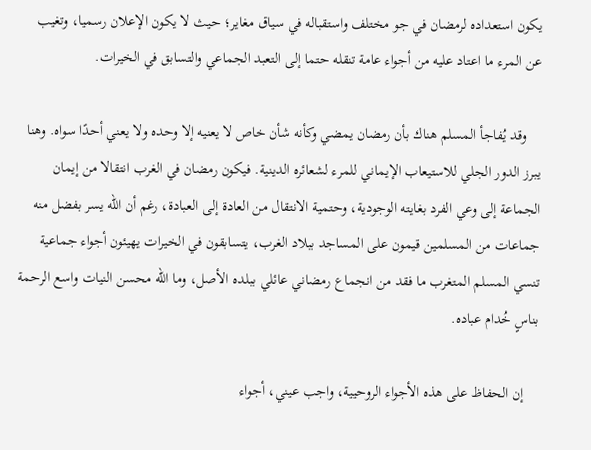يكون استعداده لرمضان في جو مختلف واستقباله في سياق مغاير؛ حيث لا يكون الإعلان رسميا، وتغيب عن المرء ما اعتاد عليه من أجواء عامة تنقله حتما إلى التعبد الجماعي والتسابق في الخيرات.

    وقد يُفاجأ المسلم هناك بأن رمضان يمضي وكأنه شأن خاص لا يعنيه إلا وحده ولا يعني أحدًا سواه. وهنا يبرز الدور الجلي للاستيعاب الإيماني للمرء لشعائره الدينية. فيكون رمضان في الغرب انتقالا من إيمان الجماعة إلى وعي الفرد بغايته الوجودية، وحتمية الانتقال من العادة إلى العبادة، رغم أن الله يسر بفضل منه جماعات من المسلمين قيمون على المساجد ببلاد الغرب، يتسابقون في الخيرات يهيئون أجواء جماعية تنسي المسلم المتغرب ما فقد من انجماع رمضاني عائلي ببلده الأصل، وما الله محسن النيات واسع الرحمة بناسٍ خُدام عباده.

    إن الحفاظ على هذه الأجواء الروحيية، واجب عيني، أجواء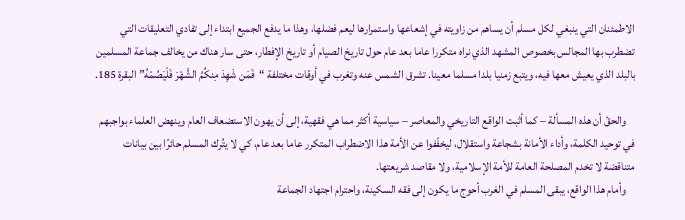الاطمئنان التي ينبغي لكل مسلم أن يساهم من زاويته في إشعاعها واستمرارها ليعم فضلها، وهذا ما يدفع الجميع ابتداء إلى تفادي التعليقات التي تضطرب بها المجالس بخصوص المشهد الذي نراه متكررا عاما بعد عام حول تاريخ الصيام أو تاريخ الإفطار، حتى سار هناك من يخالف جماعة المسلمين بالبلد الذي يعيش معها فيه، ويتبع زمنيا بلدا مسلما معينا. تشرق الشمس عنه وتغرب في أوقات مختلفة “فَمَن شَهِدَ مِنكُمُ الشَّهْرَ فَلْيَصُمْهُ” البقرة 185.

    والحقّ أن هذه المسألة – كما أثبت الواقع التاريخي والمعاصر – سياسية أكثر مما هي فقهية، إلى أن يهون الاستضعاف العام وينهض العلماء بواجبهم في توحيد الكلمة، وأداء الأمانة بشجاعة واستقلال، ليخفّفوا عن الأمة هذا الاضطراب المتكرر عاما بعد عام، كي لا يتُرك المسلم حائرًا بين بيانات متناقضة لا تخدم المصلحة العامة للأمة الإسلامية، ولا مقاصد شريعتها.
    وأمام هذا الواقع، يبقى المسلم في الغرب أحوج ما يكون إلى فقه السكينة، واحترام اجتهاد الجماعة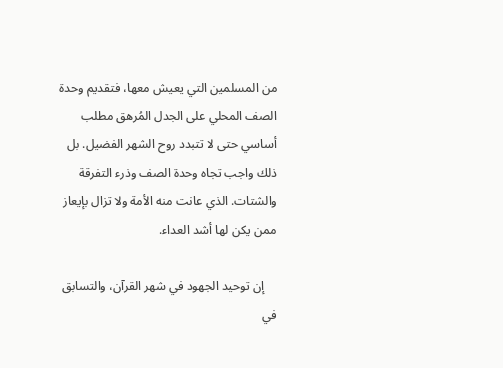من المسلمين التي يعيش معها، فتقديم وحدة الصف المحلي على الجدل المُرهق مطلب أساسي حتى لا تتبدد روح الشهر الفضيل. بل ذلك واجب تجاه وحدة الصف وذرء التفرقة والشتات. الذي عانت منه الأمة ولا تزال بإيعاز ممن يكن لها أشد العداء.

    إن توحيد الجهود في شهر القرآن، والتسابق في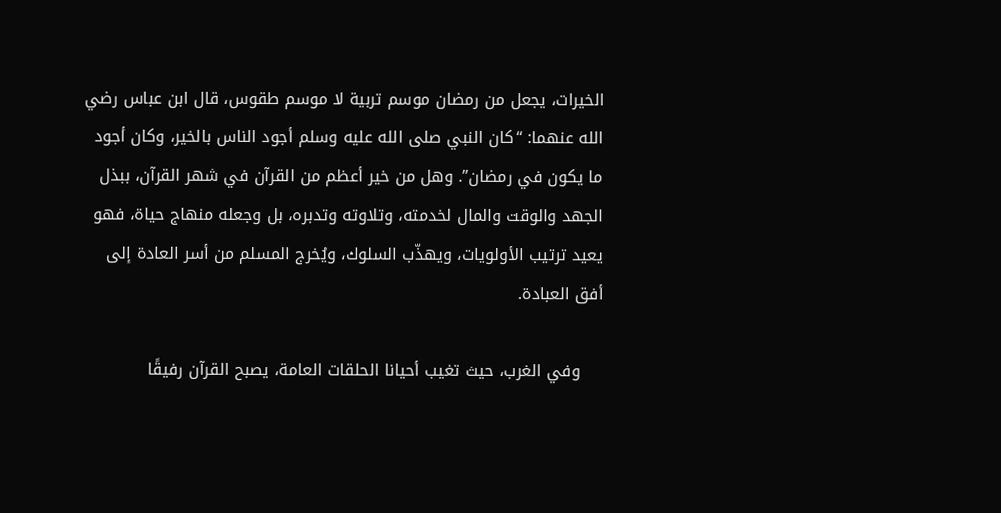الخيرات، يجعل من رمضان موسم تربية لا موسم طقوس، قال ابن عباس رضي الله عنهما: “كان النبي صلى الله عليه وسلم أجود الناس بالخير، وكان أجود ما يكون في رمضان”. وهل من خير أعظم من القرآن في شهر القرآن، ببذل الجهد والوقت والمال لخدمته، وتلاوته وتدبره، بل وجعله منهاج حياة، فهو يعيد ترتيب الأولويات، ويهذّب السلوك، ويُخرج المسلم من أسر العادة إلى أفق العبادة.

    وفي الغرب، حيث تغيب أحيانا الحلقات العامة، يصبح القرآن رفيقًا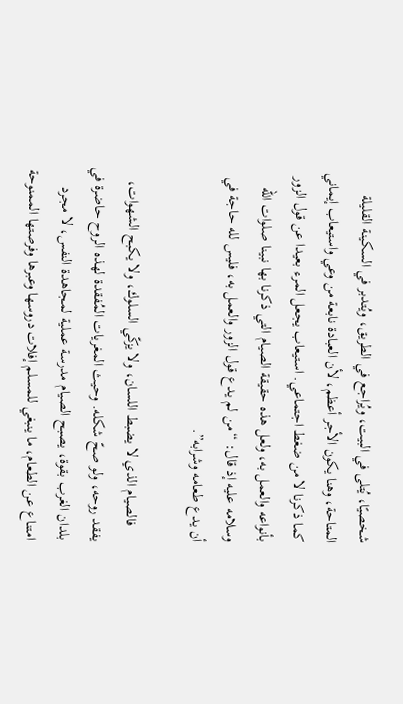شخصيًا، يُتلى في البيت، ويُراجع في الطريق، ويُتدبر في السكينة القليلة المتاحة، وهنا يكون الأجر أعظم، لأن العبادة نابعة من وعي واستيعاب إيماني كما ذكرنا لا من ضغط اجتماعي. استيعاب يجعل المرء بعيدا عن قول الزور بأنواعه والعمل به، ولعل هذه حقيقة الصيام التي ذكرنا بها نبينا صلوات الله وسلامه عليه إذ قال: “من لم يدع قول الزور والعمل به، فليس لله حاجة في أن يدع طعامه وشرابه”.

    فالصيام الذي لا يضبط اللسان، ولا يزكّي السلوك، ولا يكبح الشهوات، يفقد روحه، ولو صحّ شكله. وحيث المغريات المُفقدة لهذه الروح حاضرة في بلدان الغرب بقوة، يصبح الصيام مدرسة عملية لمجاهدة النفس، لا مجرد امتناع عن الطعام، ما ينبغي للمسلم إفلات دروسها وعبرها وفرصتها الممنوحة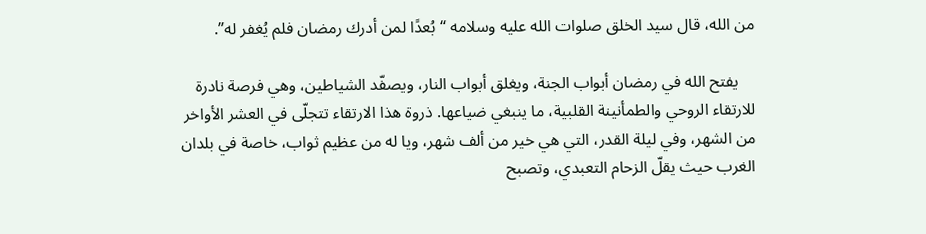من الله، قال سيد الخلق صلوات الله عليه وسلامه “بُعدًا لمن أدرك رمضان فلم يُغفر له”.

    يفتح الله في رمضان أبواب الجنة، ويغلق أبواب النار، ويصفّد الشياطين، وهي فرصة نادرة للارتقاء الروحي والطمأنينة القلبية، ما ينبغي ضياعها. ذروة هذا الارتقاء تتجلّى في العشر الأواخر من الشهر، وفي ليلة القدر، التي هي خير من ألف شهر، ويا له من عظيم ثواب، خاصة في بلدان الغرب حيث يقلّ الزحام التعبدي، وتصبح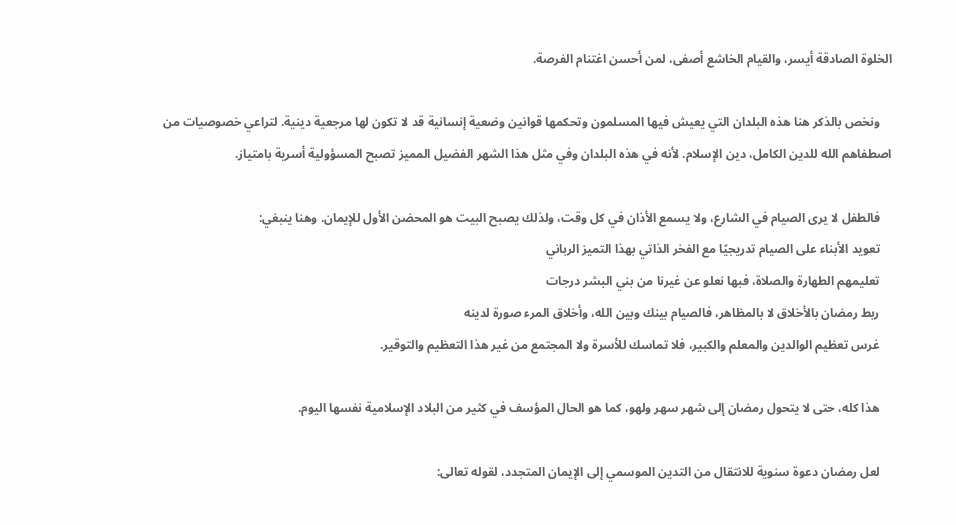الخلوة الصادقة أيسر، والقيام الخاشع أصفى، لمن أحسن اغتنام الفرصة.

    ونخص بالذكر هنا هذه البلدان التي يعيش فيها المسلمون وتحكمها قوانين وضعية إنسانية قد لا تكون لها مرجعية دينية. لتراعي خصوصيات من اصطفاهم الله للدين الكامل، دين الإسلام. لأنه في هذه البلدان وفي مثل هذا الشهر الفضيل المميز تصبح المسؤولية أسرية بامتياز.

    فالطفل لا يرى الصيام في الشارع، ولا يسمع الأذان في كل وقت، ولذلك يصبح البيت هو المحضن الأول للإيمان. وهنا ينبغي:
    تعويد الأبناء على الصيام تدريجيًا مع الفخر الذاتي بهذا التميز الرباني
    تعليمهم الطهارة والصلاة، فبها نعلو عن غيرنا من بني البشر درجات
    ربط رمضان بالأخلاق لا بالمظاهر، فالصيام بينك وبين الله، وأخلاق المرء صورة لدينه
    غرس تعظيم الوالدين والمعلم والكبير، فلا تماسك للأسرة ولا المجتمع من غير هذا التعظيم والتوقير.

    هذا كله، حتى لا يتحول رمضان إلى شهر سهر ولهو، كما هو الحال المؤسف في كثير من البلاد الإسلامية نفسها اليوم.

    لعل رمضان دعوة سنوية للانتقال من التدين الموسمي إلى الإيمان المتجدد، لقوله تعالى: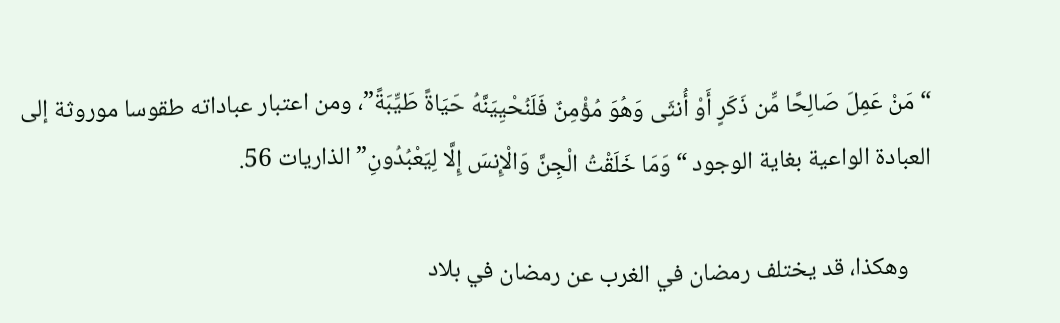“مَنْ عَمِلَ صَالِحًا مِّن ذَكَرٍ أَوْ أُنثَى وَهُوَ مُؤْمِنٌ فَلَنُحْيِيَنَّهُ حَيَاةً طَيِّبَةً”، ومن اعتبار عباداته طقوسا موروثة إلى العبادة الواعية بغاية الوجود “وَمَا خَلَقْتُ الْجِنَّ وَالْإِنسَ إِلَّا لِيَعْبُدُونِ” الذاريات 56.

    وهكذا، قد يختلف رمضان في الغرب عن رمضان في بلاد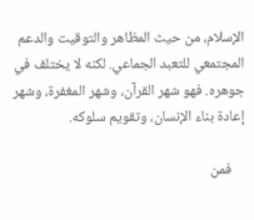الإسلام، من حيث المظاهر والتوقيت والدعم المجتمعي للتعبد الجماعي. لكنه لا يختلف في جوهره. فهو شهر القرآن، وشهر المغفرة، وشهر إعادة بناء الإنسان، وتقويم سلوكه.

    فمن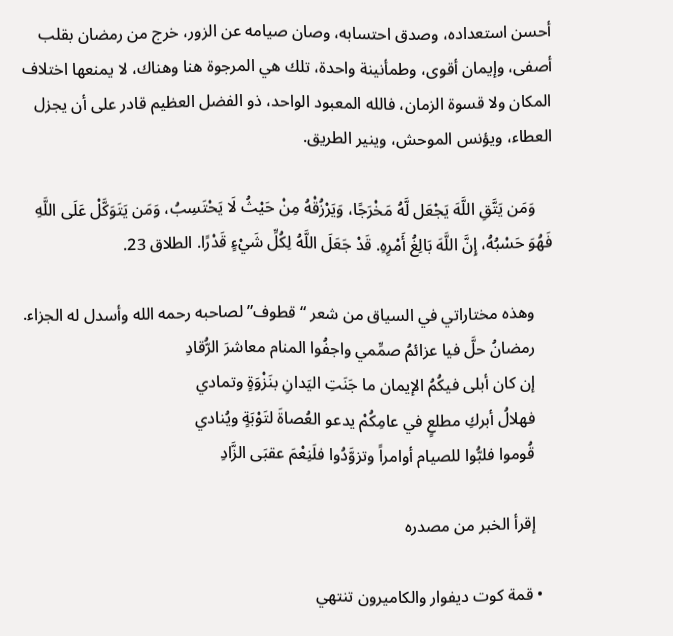أحسن استعداده، وصدق احتسابه، وصان صيامه عن الزور، خرج من رمضان بقلب أصفى، وإيمان أقوى، وطمأنينة واحدة، تلك هي المرجوة هنا وهناك، لا يمنعها اختلاف المكان ولا قسوة الزمان، فالله المعبود الواحد، ذو الفضل العظيم قادر على أن يجزل العطاء، ويؤنس الموحش، وينير الطريق.

    وَمَن يَتَّقِ اللَّهَ يَجْعَل لَّهُ مَخْرَجًا، وَيَرْزُقْهُ مِنْ حَيْثُ لَا يَحْتَسِبُ، وَمَن يَتَوَكَّلْ عَلَى اللَّهِ فَهُوَ حَسْبُهُ، إِنَّ اللَّهَ بَالِغُ أَمْرِهِ. قَدْ جَعَلَ اللَّهُ لِكُلِّ شَيْءٍ قَدْرًا. الطلاق 23.

    وهذه مختاراتي في السياق من شعر “قطوف” لصاحبه رحمه الله وأسدل له الجزاء.
    رمضانُ حلَّ فيا عزائمُ صمِّمي واجفُوا المنام معاشرَ الرُّقادِ
    إن كان أبلى فيكُمُ الإيمان ما جَنَتِ اليَدانِ بنَزْوَةٍ وتمادي
    فهلالُ أبركِ مطلعٍ في عامِكُمْ يدعو العُصاةَ لتَوْبَةٍ ويُنادي
    قُوموا فلبُّوا للصيام أوامراً وتزوَّدُوا فلَنِعْمَ عقبَى الزَّادِ

    إقرأ الخبر من مصدره

  • قمة كوت ديفوار والكاميرون تنتهي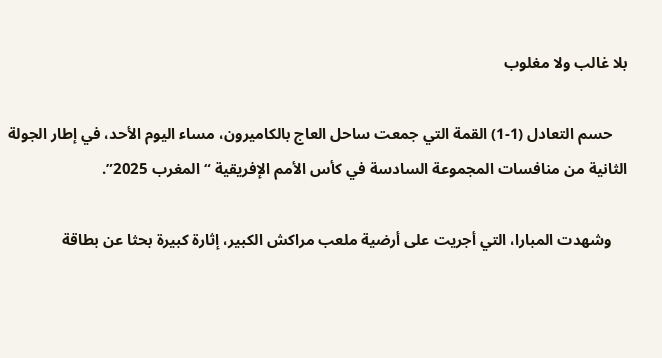بلا غالب ولا مغلوب

    حسم التعادل (1-1) القمة التي جمعت ساحل العاج بالكاميرون، مساء اليوم الأحد، في إطار الجولة الثانية من منافسات المجموعة السادسة في كأس الأمم الإفريقية “المغرب 2025”.

    وشهدت المبارا، التي أجريت على أرضية ملعب مراكش الكبير، إثارة كبيرة بحثا عن بطاقة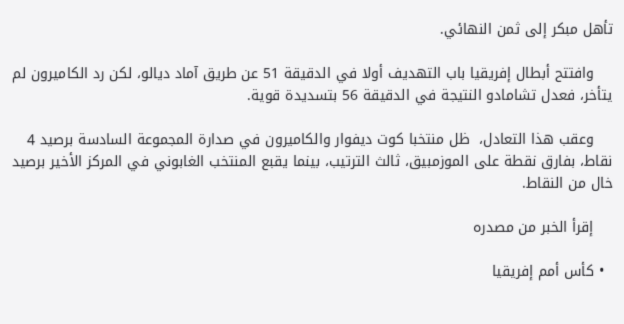تأهل مبكر إلى ثمن النهائي.

    وافتتح أبطال إفريقيا باب التهديف أولا في الدقيقة 51 عن طريق آماد ديالو، لكن رد الكاميرون لم يتأخر، فعدل تشامادو النتيجة في الدقيقة 56 بتسديدة قوية.

    وعقب هذا التعادل،  ظل منتخبا كوت ديفوار والكاميرون في صدارة المجموعة السادسة برصيد 4 نقاط، بفارق نقطة على الموزمبيق، ثالث الترتيب، بينما يقبع المنتخب الغابوني في المركز الأخير برصيد خال من النقاط.

    إقرأ الخبر من مصدره

  • كأس أمم إفريقيا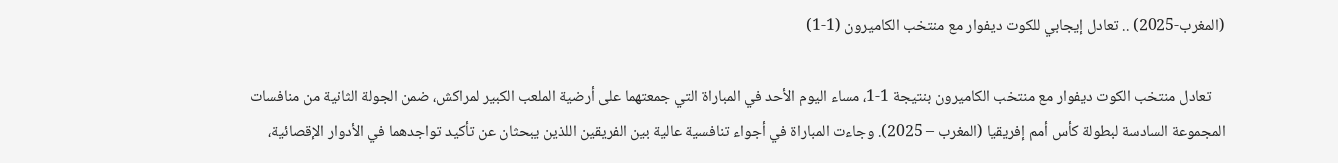(المغرب-2025) .. تعادل إيجابي للكوت ديفوار مع منتخب الكاميرون (1-1)

    تعادل منتخب الكوت ديفوار مع منتخب الكاميرون بنتيجة 1-1، مساء اليوم الأحد في المباراة التي جمعتهما على أرضية الملعب الكبير لمراكش، ضمن الجولة الثانية من منافسات المجموعة السادسة لبطولة كأس أمم إفريقيا (المغرب – 2025). وجاءت المباراة في أجواء تنافسية عالية بين الفريقين اللذين يبحثان عن تأكيد تواجدهما في الأدوار الإقصائية،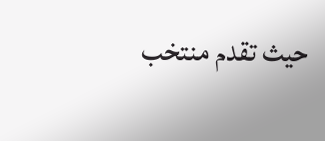حيث تقدم منتخب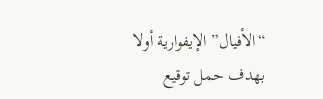“الأفيال” الإيفوارية أولا بهدف حمل توقيع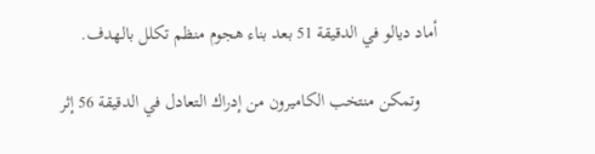أماد ديالو في الدقيقة 51 بعد بناء هجوم منظم تكلل بالهدف.

    وتمكن منتخب الكاميرون من إدراك التعادل في الدقيقة 56 إثر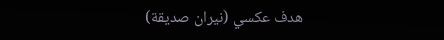هدف عكسي (نيران صديقة)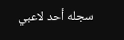سجله أحد لاعبي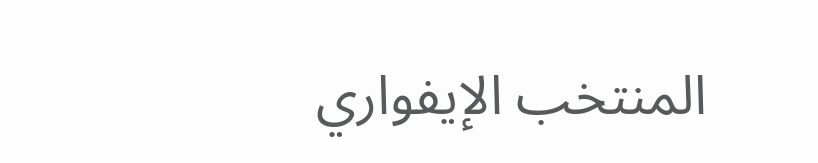المنتخب الإيفواري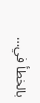بالخطأ في…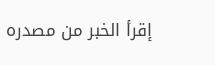إقرأ الخبر من مصدره